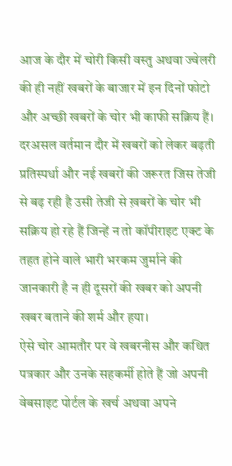आज के दौर में चोरी किसी वस्तु अथवा ज्वेलरी की ही नहीं खबरों के बाजार में इन दिनों फोटो और अच्छी खबरों के चोर भी काफी सक्रिय हैं। दरअसल वर्तमान दौर में खबरों को लेकर बढ़ती प्रतिस्पर्धा और नई खबरों की जरूरत जिस तेजी से बढ़ रही है उसी तेजी से ख़बरों के चोर भी सक्रिय हो रहे हैं जिन्हें न तो कॉपीराइट एक्ट के तहत होने वाले भारी भरकम जुर्माने की जानकारी है न ही दूसरों की खबर को अपनी खबर बताने की शर्म और हया।
ऐसे चोर आमतौर पर वे खबरनीस और कथित पत्रकार और उनके सहकर्मी होते हैं जो अपनी वेबसाइट पोर्टल के खर्च अथवा अपने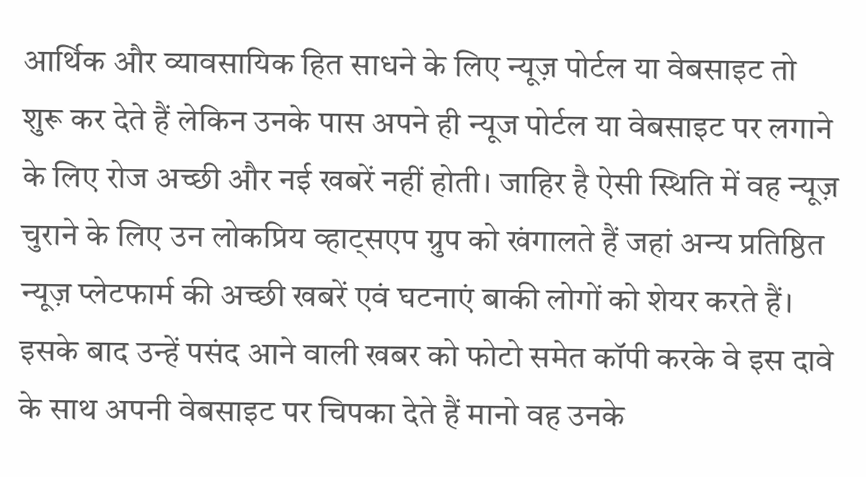आर्थिक और व्यावसायिक हित साधने के लिए न्यूज़ पोर्टल या वेबसाइट तो शुरू कर देते हैं लेकिन उनके पास अपने ही न्यूज पोर्टल या वेबसाइट पर लगाने के लिए रोज अच्छी और नई खबरें नहीं होती। जाहिर है ऐसी स्थिति में वह न्यूज़ चुराने के लिए उन लोकप्रिय व्हाट्सएप ग्रुप को खंगालते हैं जहां अन्य प्रतिष्ठित न्यूज़ प्लेटफार्म की अच्छी खबरें एवं घटनाएं बाकी लोगों को शेयर करते हैं।
इसके बाद उन्हें पसंद आने वाली खबर को फोटो समेत कॉपी करके वे इस दावे के साथ अपनी वेबसाइट पर चिपका देते हैं मानो वह उनके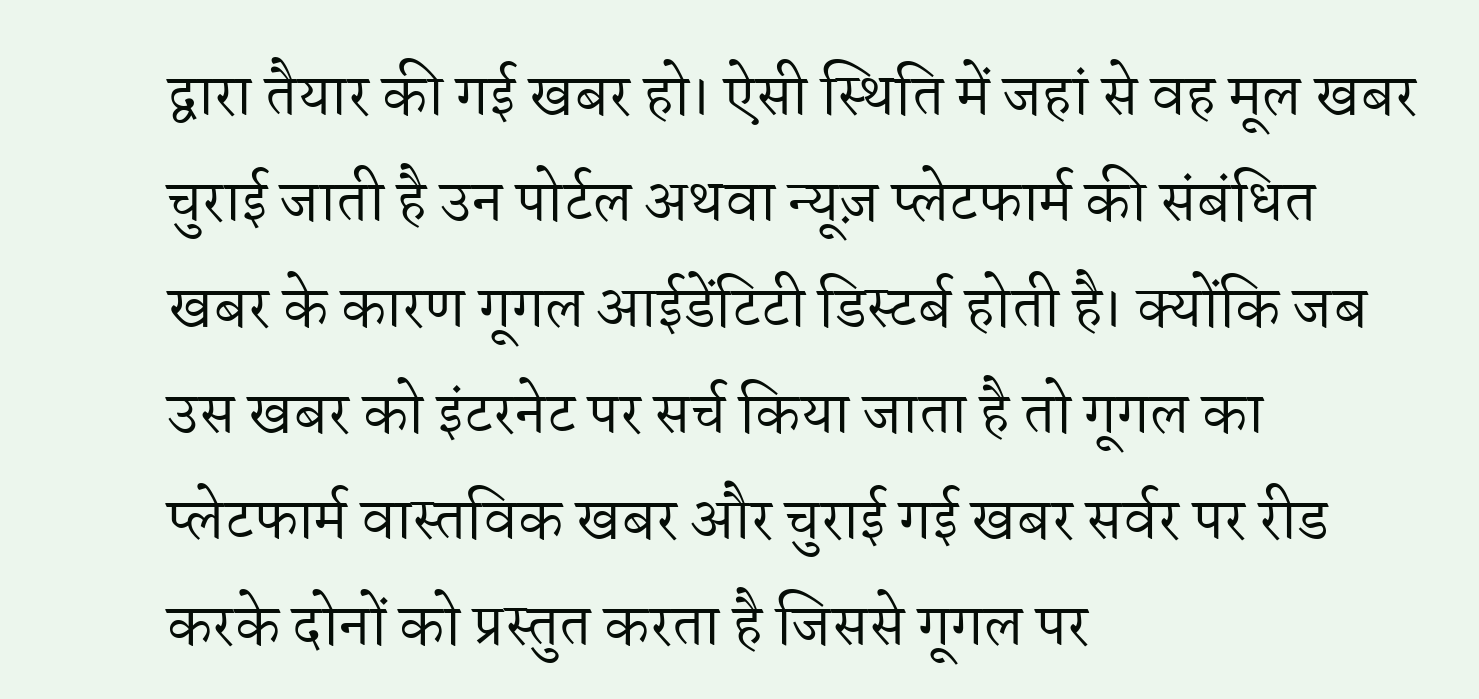द्वारा तैयार की गई खबर हो। ऐसी स्थिति में जहां से वह मूल खबर चुराई जाती है उन पोर्टल अथवा न्यूज़ प्लेटफार्म की संबंधित खबर के कारण गूगल आईडेंटिटी डिस्टर्ब होती है। क्योंकि जब उस खबर को इंटरनेट पर सर्च किया जाता है तो गूगल का प्लेटफार्म वास्तविक खबर और चुराई गई खबर सर्वर पर रीड करके दोनों को प्रस्तुत करता है जिससे गूगल पर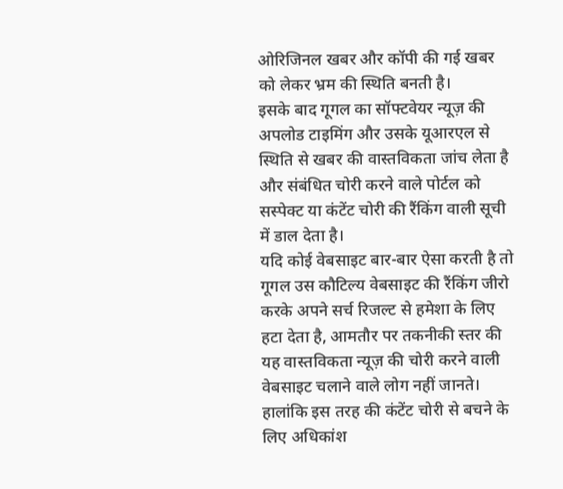ओरिजिनल खबर और कॉपी की गई खबर को लेकर भ्रम की स्थिति बनती है।
इसके बाद गूगल का सॉफ्टवेयर न्यूज़ की अपलोड टाइमिंग और उसके यूआरएल से स्थिति से खबर की वास्तविकता जांच लेता है और संबंधित चोरी करने वाले पोर्टल को सस्पेक्ट या कंटेंट चोरी की रैंकिंग वाली सूची में डाल देता है।
यदि कोई वेबसाइट बार-बार ऐसा करती है तो गूगल उस कौटिल्य वेबसाइट की रैंकिंग जीरो करके अपने सर्च रिजल्ट से हमेशा के लिए हटा देता है, आमतौर पर तकनीकी स्तर की यह वास्तविकता न्यूज़ की चोरी करने वाली वेबसाइट चलाने वाले लोग नहीं जानते।
हालांकि इस तरह की कंटेंट चोरी से बचने के लिए अधिकांश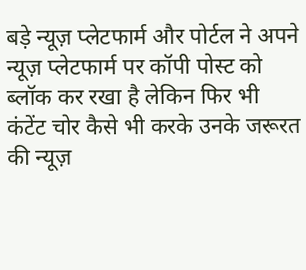बड़े न्यूज़ प्लेटफार्म और पोर्टल ने अपने न्यूज़ प्लेटफार्म पर कॉपी पोस्ट को ब्लॉक कर रखा है लेकिन फिर भी कंटेंट चोर कैसे भी करके उनके जरूरत की न्यूज़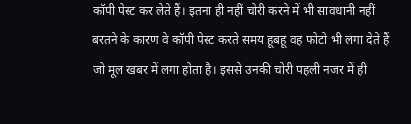कॉपी पेस्ट कर लेते हैं। इतना ही नहीं चोरी करने में भी सावधानी नहीं बरतने के कारण वे कॉपी पेस्ट करते समय हूबहू वह फोटो भी लगा देते हैं जो मूल खबर में लगा होता है। इससे उनकी चोरी पहली नजर में ही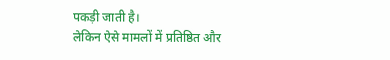पकड़ी जाती है।
लेकिन ऐसे मामलों में प्रतिष्ठित और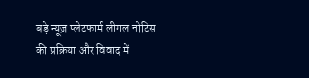बड़े न्यूज़ प्लेटफार्म लीगल नोटिस की प्रक्रिया और विवाद में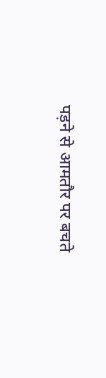पड़ने से आमतौर पर बचते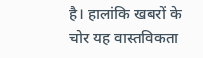है। हालांकि खबरों के चोर यह वास्तविकता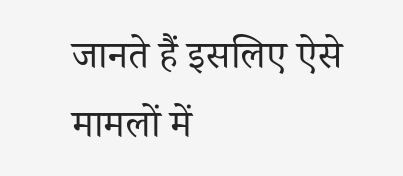जानते हैं इसलिए ऐसे मामलों में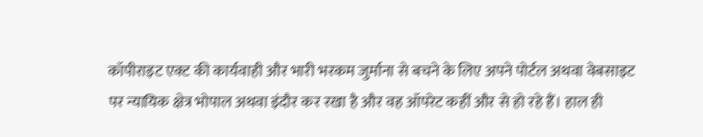कॉपीराइट एक्ट की कार्यवाही और भारी भरकम जुर्माना से बचने के लिए अपने पोर्टल अथवा वेबसाइट पर न्यायिक क्षेत्र भोपाल अथवा इंदौर कर रखा है और वह ऑपरेट कहीं और से हो रहे हैं। हाल ही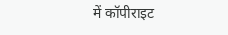में कॉपीराइट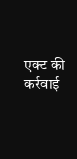एक्ट की कर्रवाई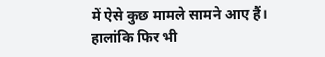में ऐसे कुछ मामले सामने आए हैं।
हालांकि फिर भी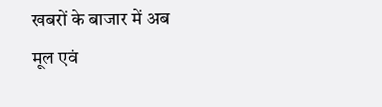खबरों के बाजार में अब मूल एवं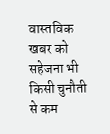वास्तविक खबर को सहेजना भी किसी चुनौती से कम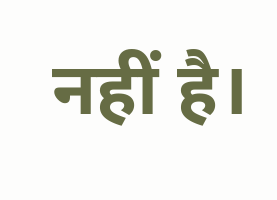नहीं है।